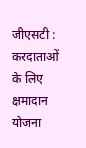जीएसटी : करदाताओं के लिए क्षमादान योजना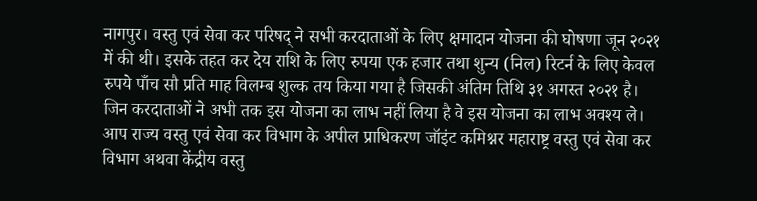नागपुर। वस्तु एवं सेवा कर परिषद् ने सभी करदाताओं के लिए क्षमादान योजना की घोषणा जून २०२१ में की थी। इसके तहत कर देय राशि के लिए रुपया एक हजार तथा शुन्य (निल) रिटर्न के लिए केवल रुपये पाँच सौ प्रति माह विलम्ब शुल्क तय किया गया है जिसकी अंतिम तिथि ३१ अगस्त २०२१ है। जिन करदाताओं ने अभी तक इस योजना का लाभ नहीं लिया है वे इस योजना का लाभ अवश्य ले।
आप राज्य वस्तु एवं सेवा कर विभाग के अपील प्राधिकरण जॉइंट कमिश्नर महाराष्ट्र वस्तु एवं सेवा कर विभाग अथवा केंद्रीय वस्तु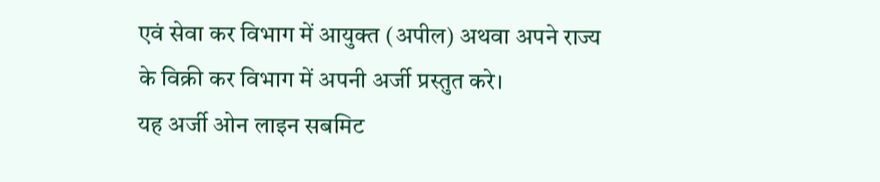एवं सेवा कर विभाग में आयुक्त (अपील) अथवा अपने राज्य के विक्री कर विभाग में अपनी अर्जी प्रस्तुत करे।
यह अर्जी ओन लाइन सबमिट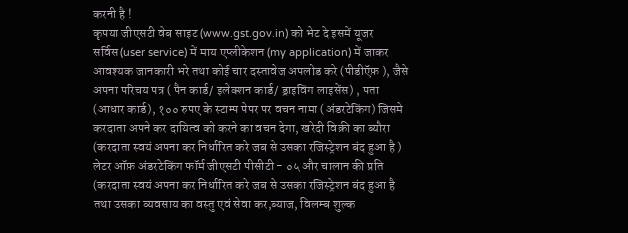करनी है !
कृपया जीएसटी वेब साइट (www.gst.gov.in) को भेट दे इसमें यूजर सर्विस(user service) में माय एप्लीकेशन (my application) में जाकर आवश्यक जानकारी भरे तथा कोई चार दस्तावेज अपलोड करे (पीडीऍफ़ ), जैसे अपना परिचय पत्र ( पैन कार्ड/ इलेक्शन कार्ड/ ड्राइविंग लाइसेंस) , पता (आधार कार्ड), १०० रुपए के स्टाम्प पेपर पर वचन नामा (अंडरटेकिंग) जिसमे करदाता अपने कर दायित्व को करने का वचन देगा, खरेदी विक्री का ब्यौरा (करदाता स्वयं अपना कर निर्धारित करे जब से उसका रजिस्ट्रेशन बंद हुआ है ) लेटर ऑफ़ अंडरटेकिंग फॉर्म जीएसटी पीसीटी - ०५ और चालान की प्रति (करदाता स्वयं अपना कर निर्धारित करे जब से उसका रजिस्ट्रेशन बंद हुआ है तथा उसका व्यवसाय का वस्तु एवं सेवा कर,ब्याज, विलम्ब शुल्क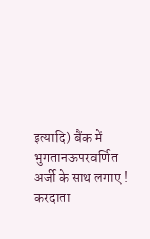इत्यादि) बैंक में भुगतानऊपरवर्णित अर्जी के साथ लगाए !
करदाता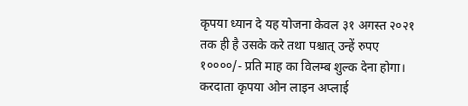कृपया ध्यान दे यह योजना केवल ३१ अगस्त २०२१ तक ही है उसके करे तथा पश्चात् उन्हें रुपए १००००/- प्रति माह का विलम्ब शुल्क देना होगा। करदाता कृपया ओन लाइन अप्लाई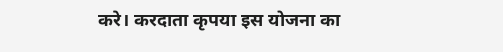करे। करदाता कृपया इस योजना का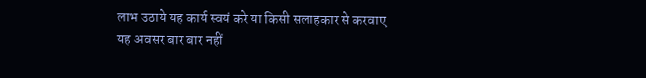लाभ उठाये यह कार्य स्वयं करे या किसी सलाहकार से करवाए यह अवसर बार बार नहीं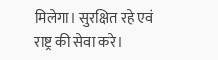मिलेगा। सुरक्षित रहे एवं राष्ट्र की सेवा करे।